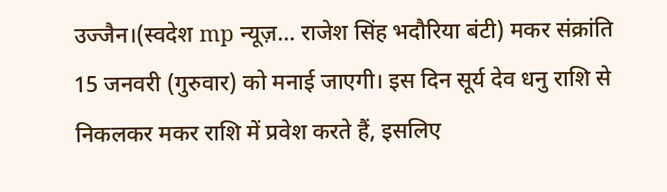उज्जैन।(स्वदेश mp न्यूज़… राजेश सिंह भदौरिया बंटी) मकर संक्रांति 15 जनवरी (गुरुवार) को मनाई जाएगी। इस दिन सूर्य देव धनु राशि से निकलकर मकर राशि में प्रवेश करते हैं, इसलिए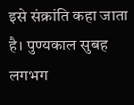इसे संक्रांति कहा जाता है। पुण्यकाल सुबह लगभग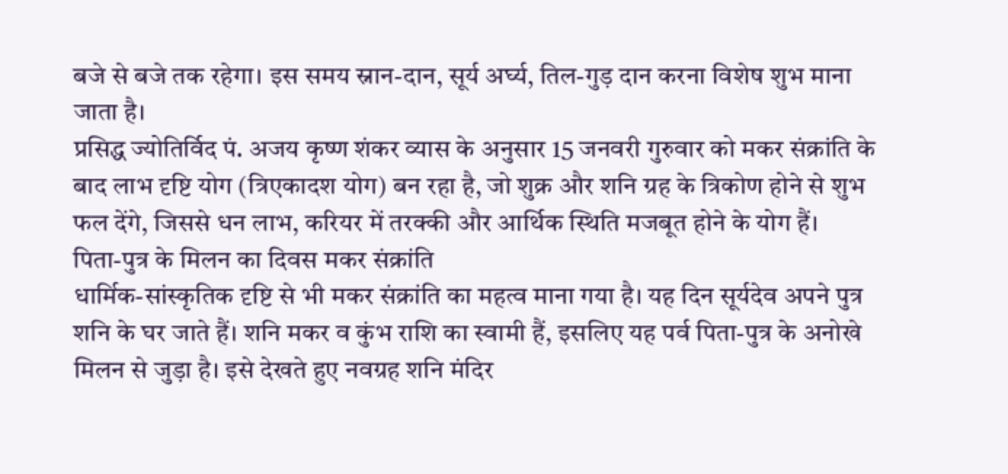बजे से बजे तक रहेगा। इस समय स्नान-दान, सूर्य अर्घ्य, तिल-गुड़ दान करना विशेष शुभ माना जाता है।
प्रसिद्ध ज्योतिर्विद पं. अजय कृष्ण शंकर व्यास के अनुसार 15 जनवरी गुरुवार को मकर संक्रांति के बाद लाभ दृष्टि योग (त्रिएकादश योग) बन रहा है, जो शुक्र और शनि ग्रह के त्रिकोण होने से शुभ फल देंगे, जिससे धन लाभ, करियर में तरक्की और आर्थिक स्थिति मजबूत होने के योग हैं।
पिता-पुत्र के मिलन का दिवस मकर संक्रांति
धार्मिक-सांस्कृतिक दृष्टि से भी मकर संक्रांति का महत्व माना गया है। यह दिन सूर्यदेव अपने पुत्र शनि के घर जाते हैं। शनि मकर व कुंभ राशि का स्वामी हैं, इसलिए यह पर्व पिता-पुत्र के अनोखे मिलन से जुड़ा है। इसे देखते हुए नवग्रह शनि मंदिर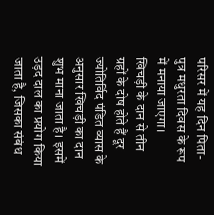परिसर में यह दिन पिता-पुत्र मधुरता दिवस के रूप में मनाया जाएगा।
खिचड़ी के दान से तीन ग्रहों के दोष होते हैं दूर
ज्योतिर्विद पंडित व्यास के अनुसार खिचड़ी का दान शुभ माना जाता है। इसमें उड़द दाल का प्रयोग किया जाता है, जिसका संबंध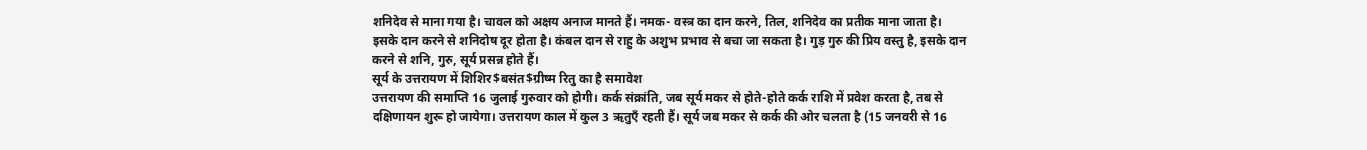शनिदेव से माना गया है। चावल को अक्षय अनाज मानते हैं। नमक- वस्त्र का दान करने, तिल, शनिदेव का प्रतीक माना जाता है। इसके दान करने से शनिदोष दूर होता है। कंबल दान से राहु के अशुभ प्रभाव से बचा जा सकता है। गुड़ गुरु की प्रिय वस्तु है, इसके दान करने से शनि, गुरु, सूर्य प्रसन्न होते हैं।
सूर्य के उत्तरायण में शिशिर$बसंत$ग्रीष्म रितु का है समावेश
उत्तरायण की समाप्ति 16 जुलाई गुरुवार को होगी। कर्क संक्रांति, जब सूर्य मकर से होते-होते कर्क राशि में प्रवेश करता है, तब से दक्षिणायन शुरू हो जायेगा। उत्तरायण काल में कुल 3 ऋतुएँ रहती हैं। सूर्य जब मकर से कर्क की ओर चलता है (15 जनवरी से 16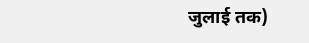जुलाई तक)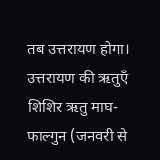तब उत्तरायण होगा।
उत्तरायण की ऋतुएँ शिशिर ऋतु माघ-फाल्गुन (जनवरी से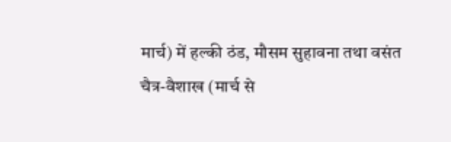मार्च) में हल्की ठंड, मौसम सुहावना तथा वसंत
चैत्र-वैशाख (मार्च से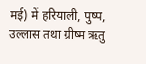मई) में हरियाली, पुष्प, उल्लास तथा ग्रीष्म ऋतु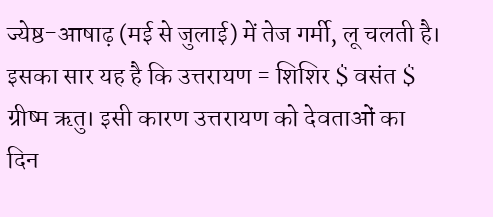ज्येष्ठ-आषाढ़ (मई से जुलाई) में तेज गर्मी, लू चलती है। इसका सार यह है कि उत्तरायण = शिशिर $ वसंत $ ग्रीष्म ऋतु। इसी कारण उत्तरायण को देवताओं का दिन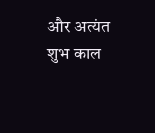और अत्यंत शुभ काल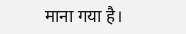माना गया है।